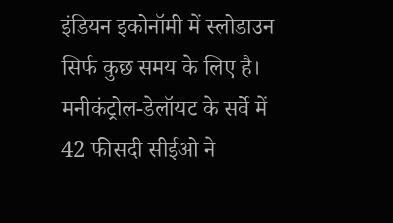इंडियन इकोनॉमी में स्लोडाउन सिर्फ कुछ समय के लिए है। मनीकंट्रोल-डेलॉयट के सर्वे में 42 फीसदी सीईओ ने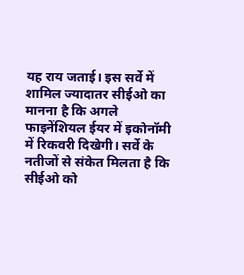यह राय जताई। इस सर्वे में शामिल ज्यादातर सीईओ का मानना है कि अगले फाइनेंशियल ईयर में इकोनॉमी में रिकवरी दिखेगी। सर्वे के नतीजों से संकेत मिलता है कि सीईओ को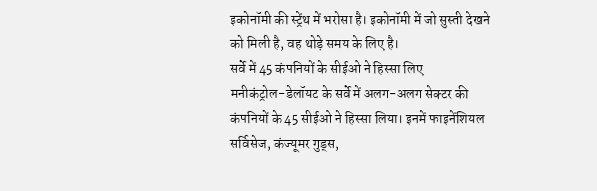इकोनॉमी की स्ट्रेंथ में भरोसा है। इकोनॉमी में जो सुस्ती देखने को मिली है, वह थोड़े समय के लिए है।
सर्वे में 45 कंपनियों के सीईओ ने हिस्सा लिए
मनीकंट्रोल-डेलॉयट के सर्वे में अलग-अलग सेक्टर की कंपनियों के 45 सीईओ ने हिस्सा लिया। इनमें फाइनेंशियल सर्विसेज, कंज्यूमर गुड्स,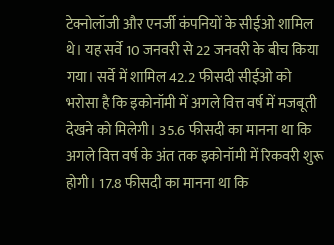टेक्नोलॉजी और एनर्जी कंपनियों के सीईओ शामिल थे। यह सर्वे 10 जनवरी से 22 जनवरी के बीच किया गया। सर्वे में शामिल 42.2 फीसदी सीईओ को भरोसा है कि इकोनॉमी में अगले वित्त वर्ष में मजबूती देखने को मिलेगी। 35.6 फीसदी का मानना था कि अगले वित्त वर्ष के अंत तक इकोनॉमी में रिकवरी शुरू होगी। 17.8 फीसदी का मानना था कि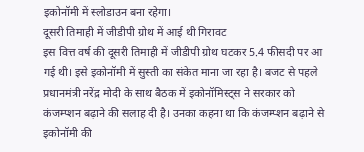इकोनॉमी में स्लोडाउन बना रहेगा।
दूसरी तिमाही में जीडीपी ग्रोथ में आई थी गिरावट
इस वित्त वर्ष की दूसरी तिमाही में जीडीपी ग्रोथ घटकर 5.4 फीसदी पर आ गई थी। इसे इकोनॉमी में सुस्ती का संकेत माना जा रहा है। बजट से पहले प्रधानमंत्री नरेंद्र मोदी के साथ बैठक में इकोनॉमिस्ट्स ने सरकार को कंजम्प्शन बढ़ाने की सलाह दी है। उनका कहना था कि कंजम्प्शन बढ़ाने से इकोनॉमी की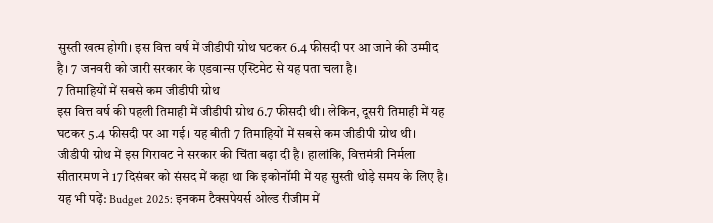सुस्ती खत्म होगी। इस वित्त वर्ष में जीडीपी ग्रोथ घटकर 6.4 फीसदी पर आ जाने की उम्मीद है। 7 जनवरी को जारी सरकार के एडवान्स एस्टिमेट से यह पता चला है।
7 तिमाहियों में सबसे कम जीडीपी ग्रोथ
इस वित्त वर्ष की पहली तिमाही में जीडीपी ग्रोथ 6.7 फीसदी थी। लेकिन, दूसरी तिमाही में यह घटकर 5.4 फीसदी पर आ गई। यह बीती 7 तिमाहियों में सबसे कम जीडीपी ग्रोथ थी। जीडीपी ग्रोथ में इस गिरावट ने सरकार की चिंता बढ़ा दी है। हालांकि, वित्तमंत्री निर्मला सीतारमण ने 17 दिसंबर को संसद में कहा था कि इकोनॉमी में यह सुस्ती थोड़े समय के लिए है।
यह भी पढ़ें: Budget 2025: इनकम टैक्सपेयर्स ओल्ड रीजीम में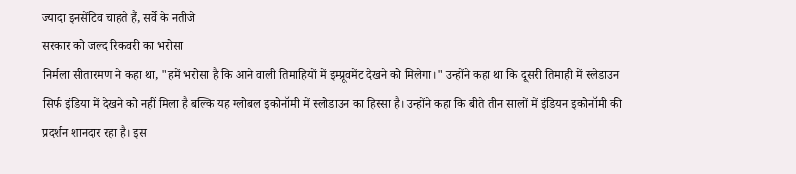ज्यादा इनसेंटिव चाहते हैं, सर्वे के नतीजे
सरकार को जल्द रिकवरी का भरोसा
निर्मला सीतारमण ने कहा था, "हमें भरोसा है कि आने वाली तिमाहियों में इम्प्रूवमेंट देखने को मिलेगा।" उन्होंने कहा था कि दूसरी तिमाही में स्लेडाउन सिर्फ इंडिया में देखने को नहीं मिला है बल्कि यह ग्लोबल इकोनॉमी में स्लोडाउन का हिस्सा है। उन्होंने कहा कि बीते तीन सालों में इंडियन इकोनॉमी की प्रदर्शन शानदार रहा है। इस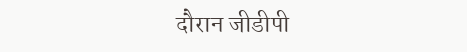दौरान जीडीपी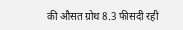की औसत ग्रोथ 8.3 फीसदी रही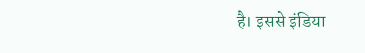है। इससे इंडिया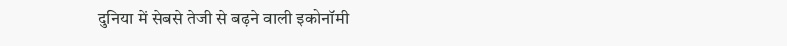दुनिया में सेबसे तेजी से बढ़ने वाली इकोनॉमी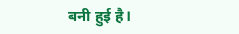बनी हुई है।